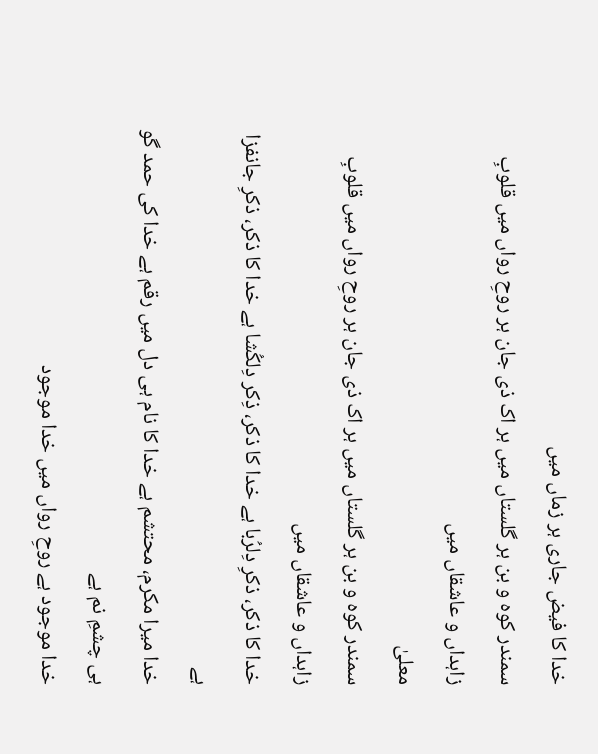خدا کا فیض جاری ہر زماں میں
سمندر کوہ و بن ہر گلستاں میں ہر اک ذی جان ہر روحِ رواں میں قلوبِ زاہداں و عاشقاں میں
معلیٰ
سمندر کوہ و بن ہر گلستاں میں ہر اک ذی جان ہر روحِ رواں میں قلوبِ زاہداں و عاشقاں میں
خدا کا ذکر، ذکرِ دِلرُبا ہے خدا کا ذکر، ذِکر دِلکُشا ہے خدا کا ذکر، ذکرِ جانفزا ہے
خدا میرا مکرم، محتشم ہے خدا کا نام ہی دل میں رقم ہے خدا کی حمد گو ہی چشمِ نم ہے
خدا موجود ہے روحِ رواں میں خدا موجود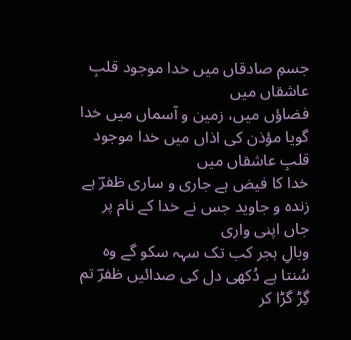جسمِ صادقاں میں خدا موجود قلبِ عاشقاں میں
فضاؤں میں، زمین و آسماں میں خدا گویا مؤذن کی اذاں میں خدا موجود قلبِ عاشقاں میں
خدا کا فیض ہے جاری و ساری ظفرؔ ہے زندہ و جاوید جس نے خدا کے نام پر جاں اپنی واری
وبالِ ہجر کب تک سہہ سکو گے وہ سُنتا ہے دُکھی دل کی صدائیں ظفرؔ تم گِڑ گڑا کر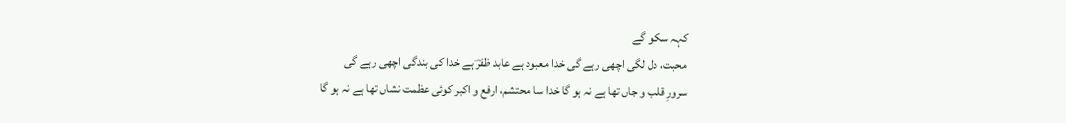کہہ سکو گے
محبت، دل لگی اچھی رہے گی خدا معبود ہے عابد ظفرؔ ہے خدا کی بندگی اچھی رہے گی
سرورِ قلب و جاں تھا ہے نہ ہو گا خدا سا محتشم، ارفع و اکبر کوئی عظمت نشاں تھا ہے نہ ہو گا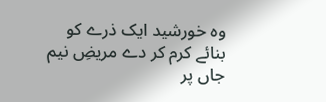وہ خورشید ایک ذرے کو بنائے کرم کر دے مریضِ نیم جاں پر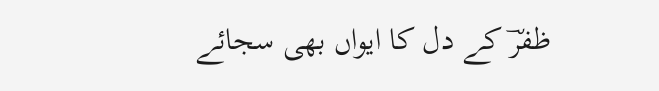ظفرؔ کے دل کا ایواں بھی سجائے